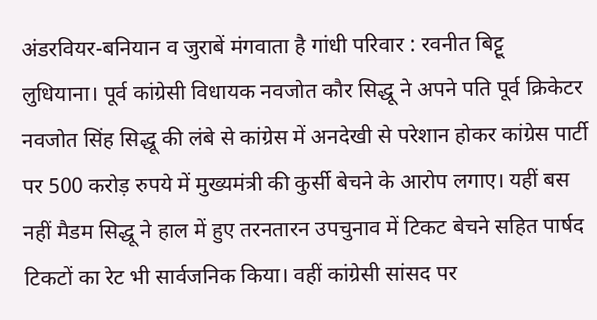अंडरवियर-बनियान व जुराबें मंगवाता है गांधी परिवार : रवनीत बिट्टू
लुधियाना। पूर्व कांग्रेसी विधायक नवजोत कौर सिद्धू ने अपने पति पूर्व क्रिकेटर नवजोत सिंह सिद्धू की लंबे से कांग्रेस में अनदेखी से परेशान होकर कांग्रेस पार्टी पर 500 करोड़ रुपये में मुख्यमंत्री की कुर्सी बेचने के आरोप लगाए। यहीं बस नहीं मैडम सिद्धू ने हाल में हुए तरनतारन उपचुनाव में टिकट बेचने सहित पार्षद टिकटों का रेट भी सार्वजनिक किया। वहीं कांग्रेसी सांसद पर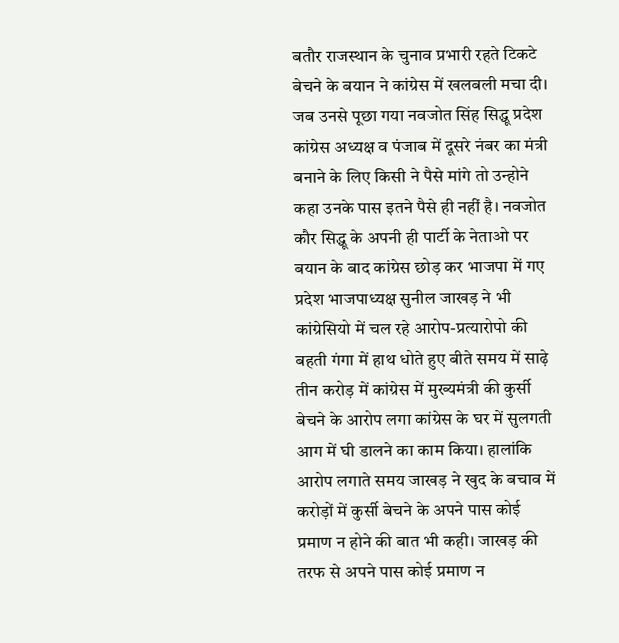बतौर राजस्थान के चुनाव प्रभारी रहते टिकटे बेचने के बयान ने कांग्रेस में खलबली मचा दी। जब उनसे पूछा गया नवजोत सिंह सिद्धू प्रदेश कांग्रेस अध्यक्ष व पंजाब में दूसरे नंबर का मंत्री बनाने के लिए किसी ने पैसे मांगे तो उन्होने कहा उनके पास इतने पैसे ही नहीं है। नवजोत कौर सिद्धू के अपनी ही पार्टी के नेताओ पर बयान के बाद कांग्रेस छोड़ कर भाजपा में गए प्रदेश भाजपाध्यक्ष सुनील जाखड़ ने भी कांग्रेसियो में चल रहे आरोप-प्रत्यारोपो की बहती गंगा में हाथ धोते हुए बीते समय में साढ़े तीन करोड़ में कांग्रेस में मुख्यमंत्री की कुर्सी बेचने के आरोप लगा कांग्रेस के घर में सुलगती आग में घी डालने का काम किया। हालांकि आरोप लगाते समय जाखड़ ने खुद के बचाव में करोड़ों में कुर्सी बेचने के अपने पास कोई प्रमाण न होने की बात भी कही। जाखड़ की तरफ से अपने पास कोई प्रमाण न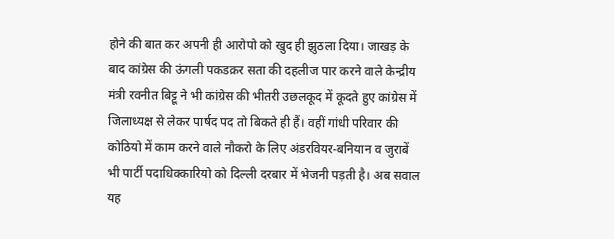होने की बात कर अपनी ही आरोपो को खुद ही झुठला दिया। जाखड़ के बाद कांग्रेस की ऊंगली पकडक़र सता की दहलीज पार करने वाले केन्द्रीय मंत्री रवनीत बिट्टू ने भी कांग्रेस की भीतरी उछलकूद में कूदते हुए कांग्रेस में जिलाध्यक्ष से लेकर पार्षद पद तो बिकते ही हैं। वहीं गांधी परिवार की कोठियो में काम करने वाले नौकरो के लिए अंडरवियर-बनियान व जुराबें भी पार्टी पदाधिक्कारियो को दिल्ली दरबार में भेजनी पड़ती है। अब सवाल यह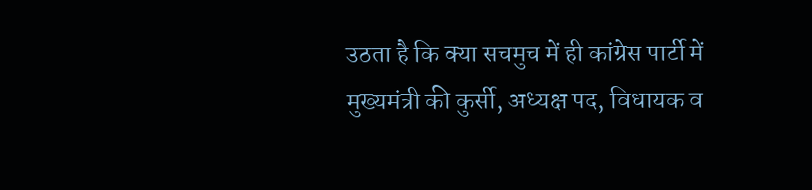उठता है कि क्या सचमुच में ही कांग्रेस पार्टी में मुख्यमंत्री की कुर्सी, अध्यक्ष पद, विधायक व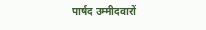पार्षद उम्मीदवारों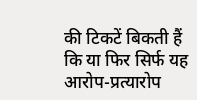की टिकटें बिकती हैं कि या फिर सिर्फ यह आरोप-प्रत्यारोप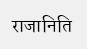राजानिति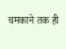चमकाने तक ही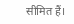सीमित हैं।